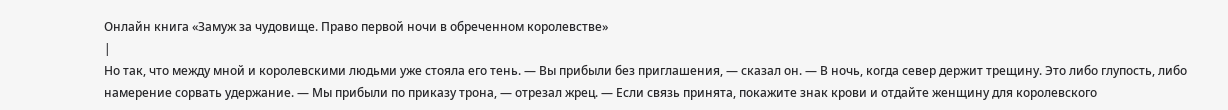Онлайн книга «Замуж за чудовище. Право первой ночи в обреченном королевстве»
|
Но так, что между мной и королевскими людьми уже стояла его тень. — Вы прибыли без приглашения, — сказал он. — В ночь, когда север держит трещину. Это либо глупость, либо намерение сорвать удержание. — Мы прибыли по приказу трона, — отрезал жрец. — Если связь принята, покажите знак крови и отдайте женщину для королевского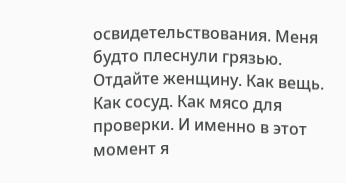освидетельствования. Меня будто плеснули грязью. Отдайте женщину. Как вещь. Как сосуд. Как мясо для проверки. И именно в этот момент я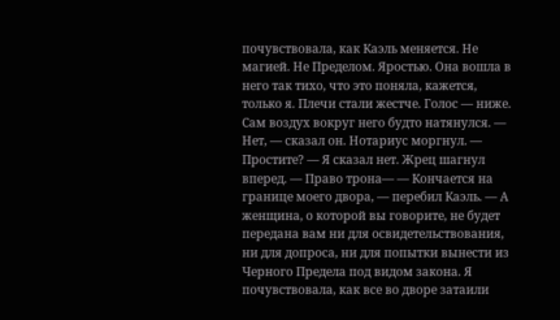почувствовала, как Каэль меняется. Не магией. Не Пределом. Яростью. Она вошла в него так тихо, что это поняла, кажется, только я. Плечи стали жестче. Голос — ниже. Сам воздух вокруг него будто натянулся. — Нет, — сказал он. Нотариус моргнул. — Простите? — Я сказал нет. Жрец шагнул вперед. — Право трона— — Кончается на границе моего двора, — перебил Каэль. — А женщина, о которой вы говорите, не будет передана вам ни для освидетельствования, ни для допроса, ни для попытки вынести из Черного Предела под видом закона. Я почувствовала, как все во дворе затаили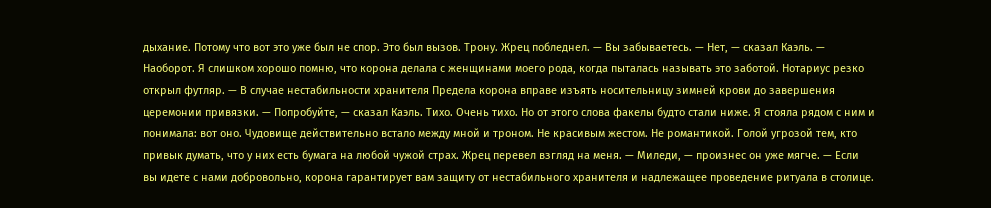дыхание. Потому что вот это уже был не спор. Это был вызов. Трону. Жрец побледнел. — Вы забываетесь. — Нет, — сказал Каэль. — Наоборот. Я слишком хорошо помню, что корона делала с женщинами моего рода, когда пыталась называть это заботой. Нотариус резко открыл футляр. — В случае нестабильности хранителя Предела корона вправе изъять носительницу зимней крови до завершения церемонии привязки. — Попробуйте, — сказал Каэль. Тихо. Очень тихо. Но от этого слова факелы будто стали ниже. Я стояла рядом с ним и понимала: вот оно. Чудовище действительно встало между мной и троном. Не красивым жестом. Не романтикой. Голой угрозой тем, кто привык думать, что у них есть бумага на любой чужой страх. Жрец перевел взгляд на меня. — Миледи, — произнес он уже мягче. — Если вы идете с нами добровольно, корона гарантирует вам защиту от нестабильного хранителя и надлежащее проведение ритуала в столице.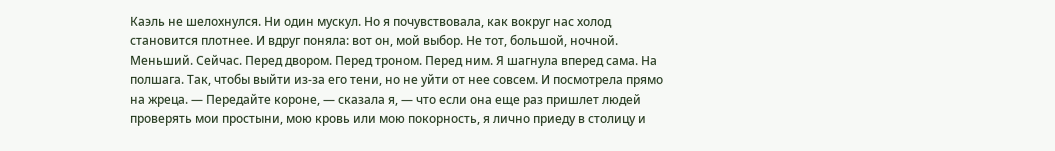Каэль не шелохнулся. Ни один мускул. Но я почувствовала, как вокруг нас холод становится плотнее. И вдруг поняла: вот он, мой выбор. Не тот, большой, ночной. Меньший. Сейчас. Перед двором. Перед троном. Перед ним. Я шагнула вперед сама. На полшага. Так, чтобы выйти из-за его тени, но не уйти от нее совсем. И посмотрела прямо на жреца. — Передайте короне, — сказала я, — что если она еще раз пришлет людей проверять мои простыни, мою кровь или мою покорность, я лично приеду в столицу и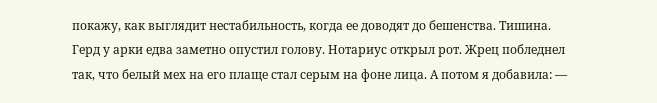покажу, как выглядит нестабильность, когда ее доводят до бешенства. Тишина. Герд у арки едва заметно опустил голову. Нотариус открыл рот. Жрец побледнел так, что белый мех на его плаще стал серым на фоне лица. А потом я добавила: —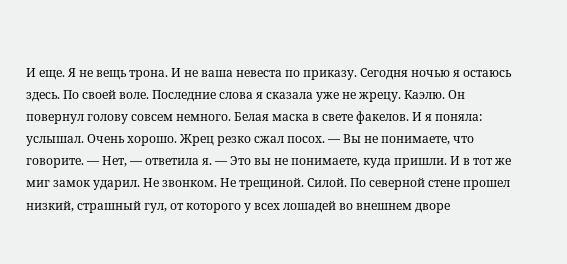И еще. Я не вещь трона. И не ваша невеста по приказу. Сегодня ночью я остаюсь здесь. По своей воле. Последние слова я сказала уже не жрецу. Каэлю. Он повернул голову совсем немного. Белая маска в свете факелов. И я поняла: услышал. Очень хорошо. Жрец резко сжал посох. — Вы не понимаете, что говорите. — Нет, — ответила я. — Это вы не понимаете, куда пришли. И в тот же миг замок ударил. Не звонком. Не трещиной. Силой. По северной стене прошел низкий, страшный гул, от которого у всех лошадей во внешнем дворе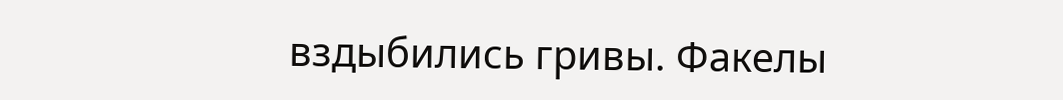вздыбились гривы. Факелы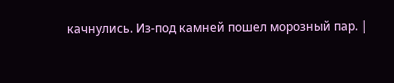качнулись. Из-под камней пошел морозный пар. |